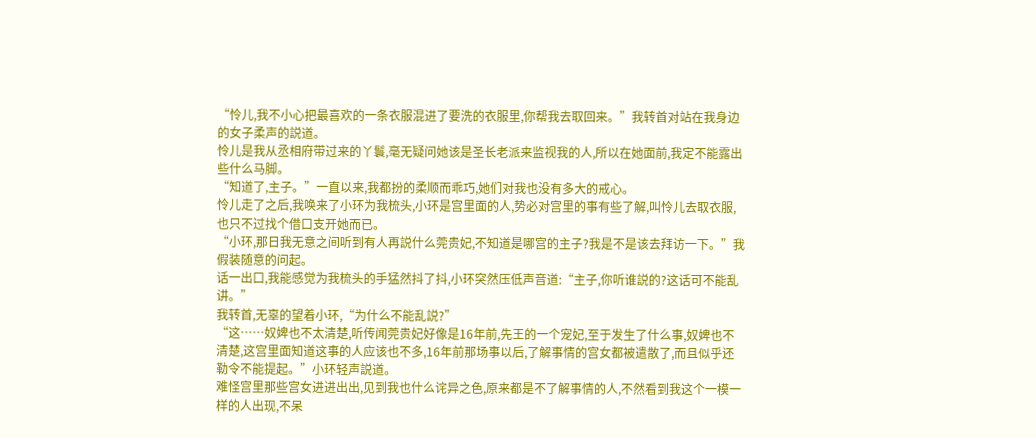“怜儿,我不小心把最喜欢的一条衣服混进了要洗的衣服里,你帮我去取回来。”我转首对站在我身边的女子柔声的説道。
怜儿是我从丞相府带过来的丫鬟,毫无疑问她该是圣长老派来监视我的人,所以在她面前,我定不能露出些什么马脚。
“知道了,主子。”一直以来,我都扮的柔顺而乖巧,她们对我也没有多大的戒心。
怜儿走了之后,我唤来了小环为我梳头,小环是宫里面的人,势必对宫里的事有些了解,叫怜儿去取衣服,也只不过找个借口支开她而已。
“小环,那日我无意之间听到有人再説什么莞贵妃,不知道是哪宫的主子?我是不是该去拜访一下。”我假装随意的问起。
话一出口,我能感觉为我梳头的手猛然抖了抖,小环突然压低声音道:“主子,你听谁説的?这话可不能乱讲。”
我转首,无辜的望着小环,“为什么不能乱説?”
“这……奴婢也不太清楚,听传闻莞贵妃好像是16年前,先王的一个宠妃,至于发生了什么事,奴婢也不清楚,这宫里面知道这事的人应该也不多,16年前那场事以后,了解事情的宫女都被遣散了,而且似乎还勒令不能提起。”小环轻声説道。
难怪宫里那些宫女进进出出,见到我也什么诧异之色,原来都是不了解事情的人,不然看到我这个一模一样的人出现,不呆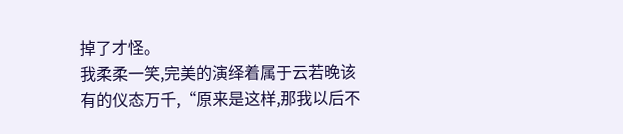掉了才怪。
我柔柔一笑,完美的演绎着属于云若晚该有的仪态万千,“原来是这样,那我以后不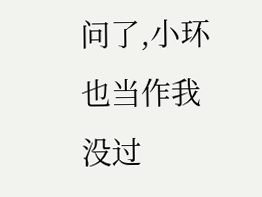问了,小环也当作我没过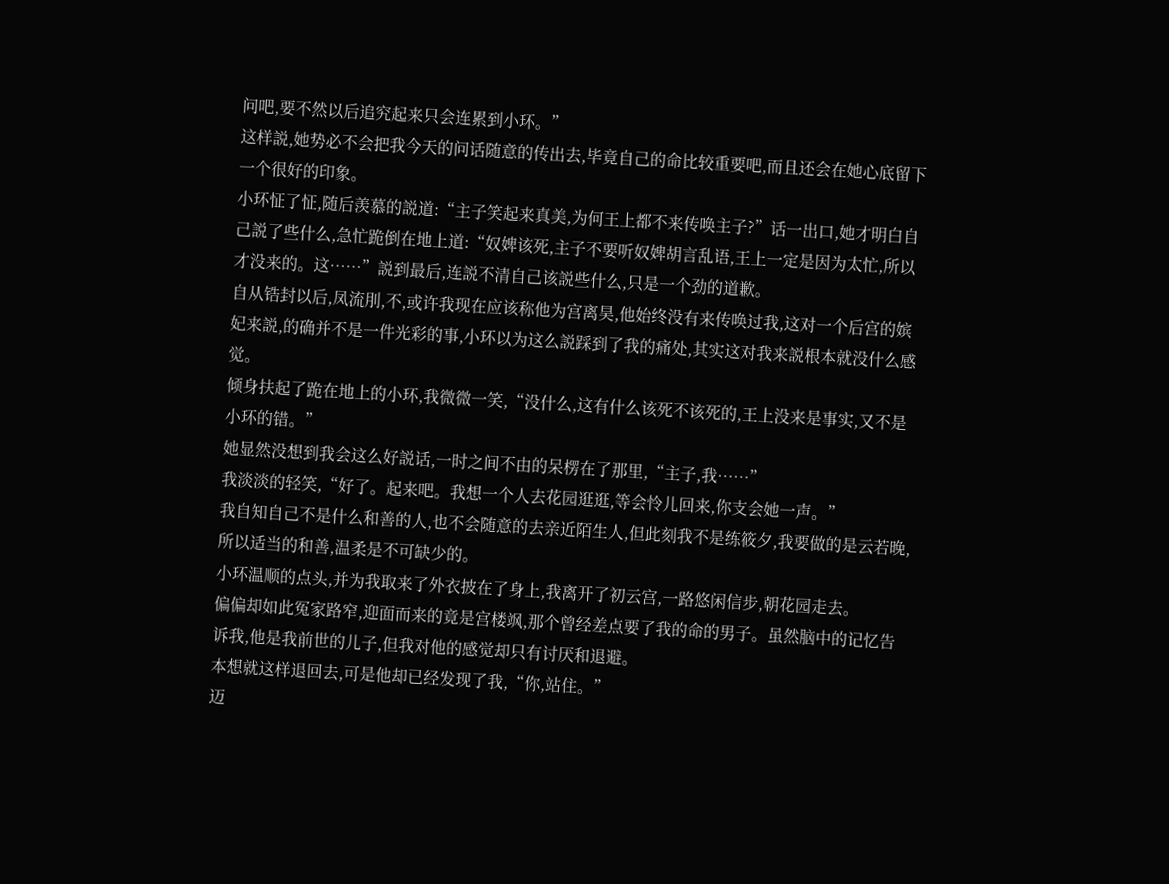问吧,要不然以后追究起来只会连累到小环。”
这样説,她势必不会把我今天的问话随意的传出去,毕竟自己的命比较重要吧,而且还会在她心底留下一个很好的印象。
小环怔了怔,随后羡慕的説道:“主子笑起来真美,为何王上都不来传唤主子?”话一出口,她才明白自己説了些什么,急忙跪倒在地上道:“奴婢该死,主子不要听奴婢胡言乱语,王上一定是因为太忙,所以才没来的。这……”説到最后,连説不清自己该説些什么,只是一个劲的道歉。
自从锆封以后,凤流刖,不,或许我现在应该称他为宫离昊,他始终没有来传唤过我,这对一个后宫的嫔妃来説,的确并不是一件光彩的事,小环以为这么説踩到了我的痛处,其实这对我来説根本就没什么感觉。
倾身扶起了跪在地上的小环,我微微一笑,“没什么,这有什么该死不该死的,王上没来是事实,又不是小环的错。”
她显然没想到我会这么好説话,一时之间不由的呆楞在了那里,“主子,我……”
我淡淡的轻笑,“好了。起来吧。我想一个人去花园逛逛,等会怜儿回来,你支会她一声。”
我自知自己不是什么和善的人,也不会随意的去亲近陌生人,但此刻我不是练筱夕,我要做的是云若晚,所以适当的和善,温柔是不可缺少的。
小环温顺的点头,并为我取来了外衣披在了身上,我离开了初云宫,一路悠闲信步,朝花园走去。
偏偏却如此冤家路窄,迎面而来的竟是宫楼飒,那个曾经差点要了我的命的男子。虽然脑中的记忆告诉我,他是我前世的儿子,但我对他的感觉却只有讨厌和退避。
本想就这样退回去,可是他却已经发现了我,“你,站住。”
迈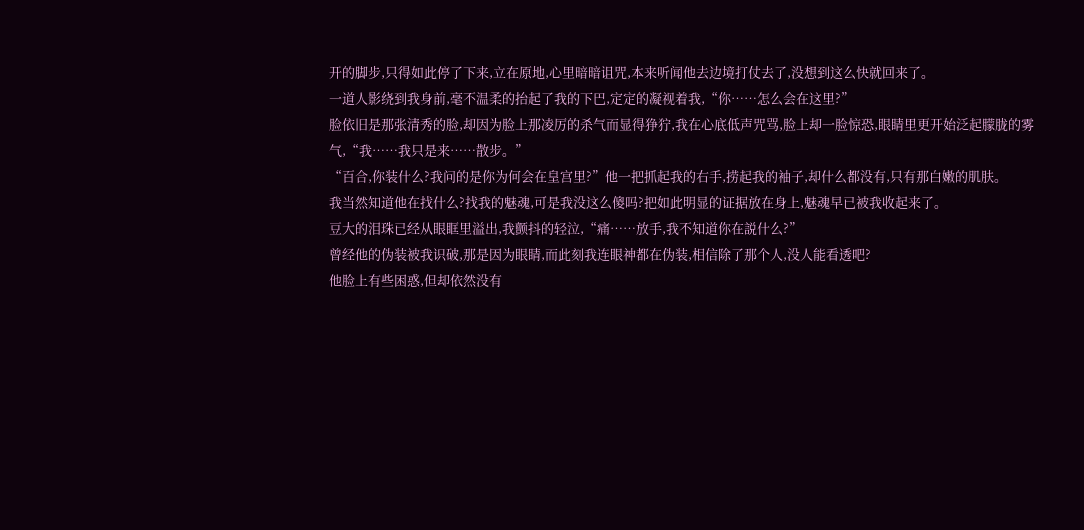开的脚步,只得如此停了下来,立在原地,心里暗暗诅咒,本来听闻他去边境打仗去了,没想到这么快就回来了。
一道人影绕到我身前,毫不温柔的抬起了我的下巴,定定的凝视着我,“你……怎么会在这里?”
脸依旧是那张清秀的脸,却因为脸上那凌厉的杀气而显得狰狞,我在心底低声咒骂,脸上却一脸惊恐,眼睛里更开始泛起朦胧的雾气,“我……我只是来……散步。”
“百合,你装什么?我问的是你为何会在皇宫里?”他一把抓起我的右手,捞起我的袖子,却什么都没有,只有那白嫩的肌肤。
我当然知道他在找什么?找我的魅魂,可是我没这么傻吗?把如此明显的证据放在身上,魅魂早已被我收起来了。
豆大的泪珠已经从眼眶里溢出,我颤抖的轻泣,“痛……放手,我不知道你在説什么?”
曾经他的伪装被我识破,那是因为眼睛,而此刻我连眼神都在伪装,相信除了那个人,没人能看透吧?
他脸上有些困惑,但却依然没有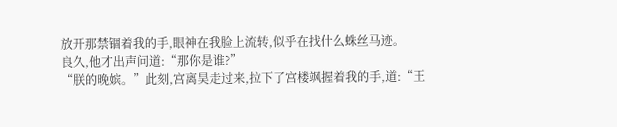放开那禁锢着我的手,眼神在我脸上流转,似乎在找什么蛛丝马迹。
良久,他才出声问道:“那你是谁?”
“朕的晚嫔。”此刻,宫离昊走过来,拉下了宫楼飒握着我的手,道:“王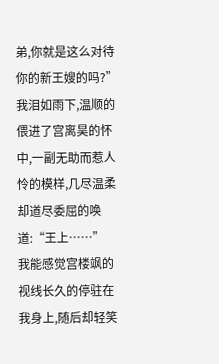弟,你就是这么对待你的新王嫂的吗?”
我泪如雨下,温顺的偎进了宫离昊的怀中,一副无助而惹人怜的模样,几尽温柔却道尽委屈的唤道:“王上……”
我能感觉宫楼飒的视线长久的停驻在我身上,随后却轻笑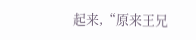起来,“原来王兄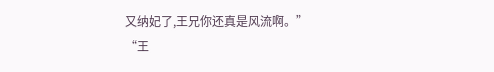又纳妃了,王兄你还真是风流啊。”
“王